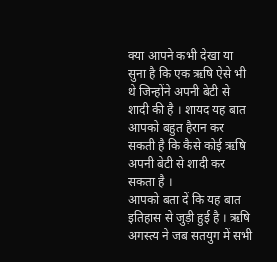क्या आपने कभी देखा या सुना है कि एक ऋषि ऐसे भी थे जिन्होंने अपनी बेटी से शादी की है । शायद यह बात आपको बहुत हैरान कर सकती है कि कैसे कोई ऋषि अपनी बेटी से शादी कर सकता है ।
आपको बता दें कि यह बात इतिहास से जुड़ी हुई है । ऋषि अगस्त्य ने जब सतयुग में सभी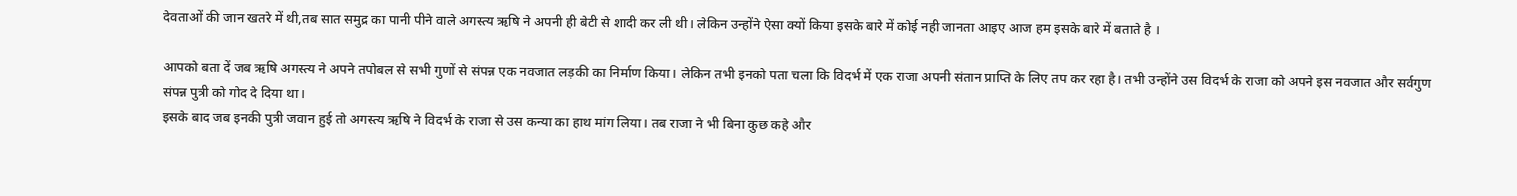देवताओं की जान खतरे में थी,तब सात समुद्र का पानी पीने वाले अगस्त्य ऋषि ने अपनी ही बेटी से शादी कर ली थी। लेकिन उन्होंने ऐसा क्यों किया इसके बारे में कोई नही जानता आइए आज हम इसके बारे में बताते है ।

आपको बता दें जब ऋषि अगस्त्य ने अपने तपोबल से सभी गुणों से संपन्न एक नवजात लड़की का निर्माण किया। लेकिन तभी इनको पता चला कि विदर्भ में एक राजा अपनी संतान प्राप्ति के लिए तप कर रहा है। तभी उन्होंने उस विदर्भ के राजा को अपने इस नवजात और सर्वगुण संपन्न पुत्री को गोद दे दिया था।
इसके बाद जब इनकी पुत्री जवान हुई तो अगस्त्य ऋषि ने विदर्भ के राजा से उस कन्या का हाथ मांग लिया। तब राजा ने भी बिना कुछ कहे और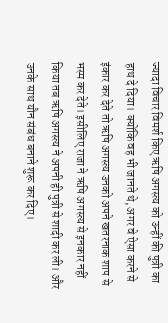ज्यादा विचार विमर्श किए ऋषि अगस्त्य को उन्हीं की पुत्री का हाथ दे दिया। क्योंकि वह भी जानते थे, अगर वे ऐसा करने से इंकार कर देते तो ऋषि अगस्त्य उनको अपने खतरनाक शाप से भस्म कर देते। इसीलिए राजा ने ऋषि अगस्त्य से इनकार नहीं किया तब ऋषि अगस्त्य ने अपनी ही पुत्री से शादी कर ली। और उनके साथ यौन संबंध बनाने शुरू कर दिए।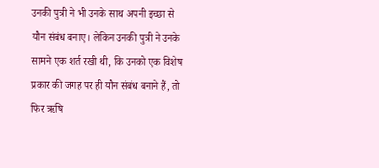उनकी पुत्री ने भी उनके साथ अपनी इच्छा से यौन संबंध बनाए। लेकिन उनकी पुत्री ने उनके सामने एक शर्त रखी थी, कि उनको एक विशेष प्रकार की जगह पर ही यौन संबंध बनाने हैं, तो फिर ऋषि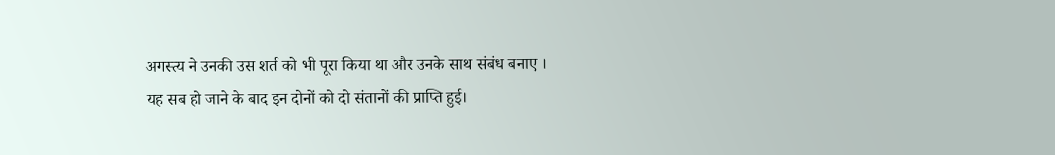अगस्त्य ने उनकी उस शर्त को भी पूरा किया था और उनके साथ संबंध बनाए ।
यह सब हो जाने के बाद इन दोनों को दो संतानों की प्राप्ति हुई।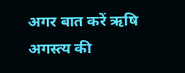अगर बात करें ऋषि अगस्त्य की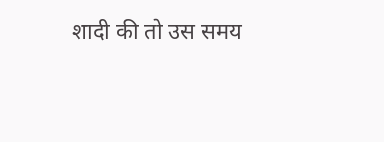शादी की तो उस समय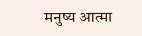मनुष्य आत्मा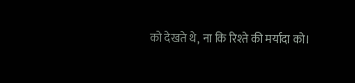को देखते थे, ना कि रिश्ते की मर्यादा को।